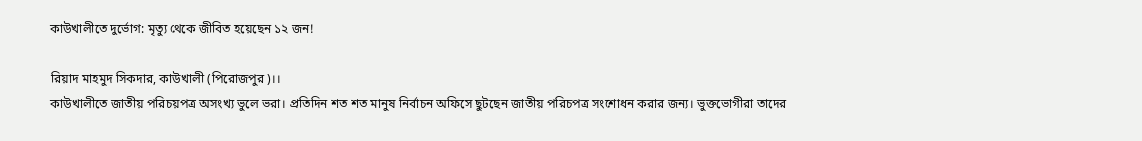কাউখালীতে দুর্ভোগ: মৃত্যু থেকে জীবিত হয়েছেন ১২ জন!

রিয়াদ মাহমুদ সিকদার, কাউখালী (পিরোজপুর)।।
কাউখালীতে জাতীয় পরিচয়পত্র অসংখ্য ভুলে ভরা। প্রতিদিন শত শত মানুষ নির্বাচন অফিসে ছুটছেন জাতীয় পরিচপত্র সংশোধন করার জন্য। ভুক্তভোগীরা তাদের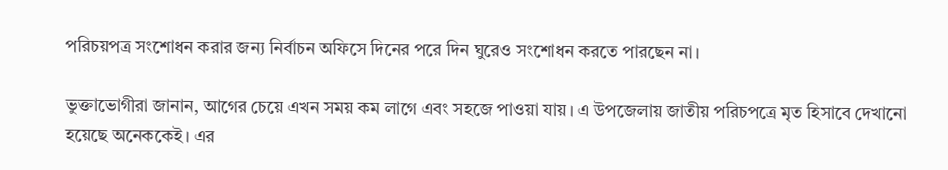পরিচয়পত্র সংশোধন করার জন্য নির্বাচন অফিসে দিনের পরে দিন ঘুরেও সংশোধন করতে পারছেন না।

ভুক্তাভোগীরা জানান, আগের চেয়ে এখন সময় কম লাগে এবং সহজে পাওয়া যায়। এ উপজেলায় জাতীয় পরিচপত্রে মৃত হিসাবে দেখানো হয়েছে অনেককেই। এর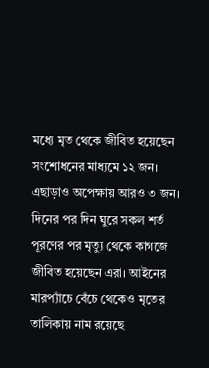মধ্যে মৃত থেকে জীবিত হয়েছেন সংশোধনের মাধ্যমে ১২ জন। এছাড়াও অপেক্ষায় আরও ৩ জন। দিনের পর দিন ঘুরে সকল শর্ত পূরণের পর মৃত্যু থেকে কাগজে জীবিত হয়েছেন এরা। আইনের মারপ্যাঁচে বেঁচে থেকেও মৃতের তালিকায় নাম রয়েছে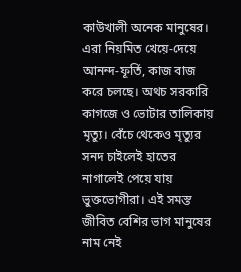কাউখালী অনেক মানুষের। এরা নিয়মিত খেয়ে-দেয়ে আনন্দ-ফূর্তি, কাজ বাজ করে চলছে। অথচ সরকারি কাগজে ও ভোটার তালিকায় মৃত্যু। বেঁচে থেকেও মৃত্যুর সনদ চাইলেই হাতের নাগালেই পেয়ে যায় ভুক্তভোগীরা। এই সমস্ত জীবিত বেশির ভাগ মানুষের নাম নেই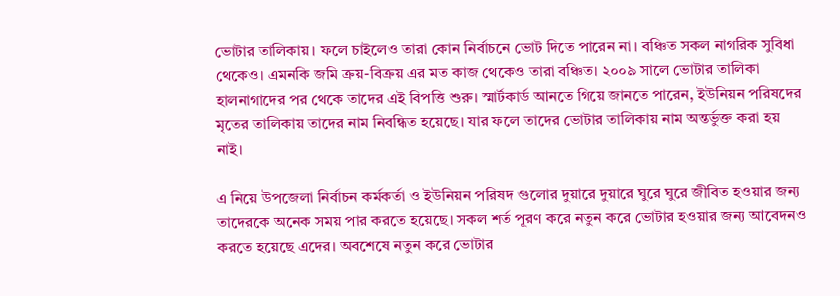ভোটার তালিকায়। ফলে চাইলেও তারা কোন নির্বাচনে ভোট দিতে পারেন না। বঞ্চিত সকল নাগরিক সুবিধা থেকেও। এমনকি জমি ক্রয়-বিক্রয় এর মত কাজ থেকেও তারা বঞ্চিত। ২০০৯ সালে ভোটার তালিকা হালনাগাদের পর থেকে তাদের এই বিপত্তি শুরু। স্মার্টকার্ড আনতে গিয়ে জানতে পারেন, ইউনিয়ন পরিষদের মৃতের তালিকায় তাদের নাম নিবন্ধিত হয়েছে। যার ফলে তাদের ভোটার তালিকায় নাম অন্তর্ভুক্ত করা হয় নাই।

এ নিয়ে উপজেলা নির্বাচন কর্মকর্তা ও ইউনিয়ন পরিষদ গুলোর দুয়ারে দুয়ারে ঘুরে ঘুরে জীবিত হওয়ার জন্য তাদেরকে অনেক সময় পার করতে হয়েছে। সকল শর্ত পূরণ করে নতুন করে ভোটার হওয়ার জন্য আবেদনও করতে হয়েছে এদের। অবশেষে নতুন করে ভোটার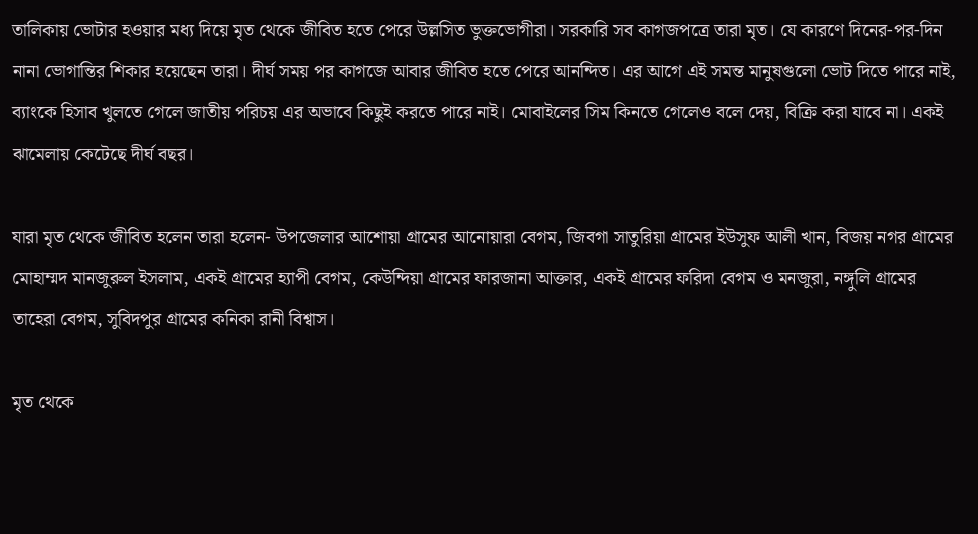তালিকায় ভোটার হওয়ার মধ্য দিয়ে মৃত থেকে জীবিত হতে পেরে উল্লসিত ভুক্তভোগীরা। সরকারি সব কাগজপত্রে তারা মৃত। যে কারণে দিনের-পর-দিন নানা ভোগান্তির শিকার হয়েছেন তারা। দীর্ঘ সময় পর কাগজে আবার জীবিত হতে পেরে আনন্দিত। এর আগে এই সমন্ত মানুষগুলো ভোট দিতে পারে নাই, ব্যাংকে হিসাব খুলতে গেলে জাতীয় পরিচয় এর অভাবে কিছুই করতে পারে নাই। মোবাইলের সিম কিনতে গেলেও বলে দেয়, বিক্রি করা যাবে না। একই ঝামেলায় কেটেছে দীর্ঘ বছর।

যারা মৃত থেকে জীবিত হলেন তারা হলেন- উপজেলার আশোয়া গ্রামের আনোয়ারা বেগম, জিবগা সাতুরিয়া গ্রামের ইউসুফ আলী খান, বিজয় নগর গ্রামের মোহাম্মদ মানজুরুল ইসলাম, একই গ্রামের হ্যাপী বেগম, কেউন্দিয়া গ্রামের ফারজানা আক্তার, একই গ্রামের ফরিদা বেগম ও মনজুরা, নঙ্গুলি গ্রামের তাহেরা বেগম, সুবিদপুর গ্রামের কনিকা রানী বিশ্বাস।

মৃত থেকে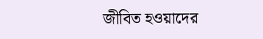জীবিত হওয়াদের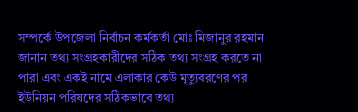সম্পর্কে উপজেলা নির্বাচন কর্মকর্তা মোঃ মিজানুর রহমান জানান তথ্য সংগ্রহকারীদের সঠিক তথ্য সংগ্রহ করতে না পারা এবং একই নামে এলাকার কেউ মৃত্যুবরণের পর ইউনিয়ন পরিষদের সঠিকভাবে তথ্য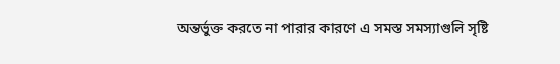অন্তর্ভুক্ত করতে না পারার কারণে এ সমস্ত সমস্যাগুলি সৃষ্টি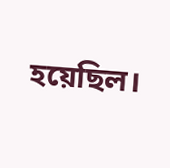হয়েছিল।